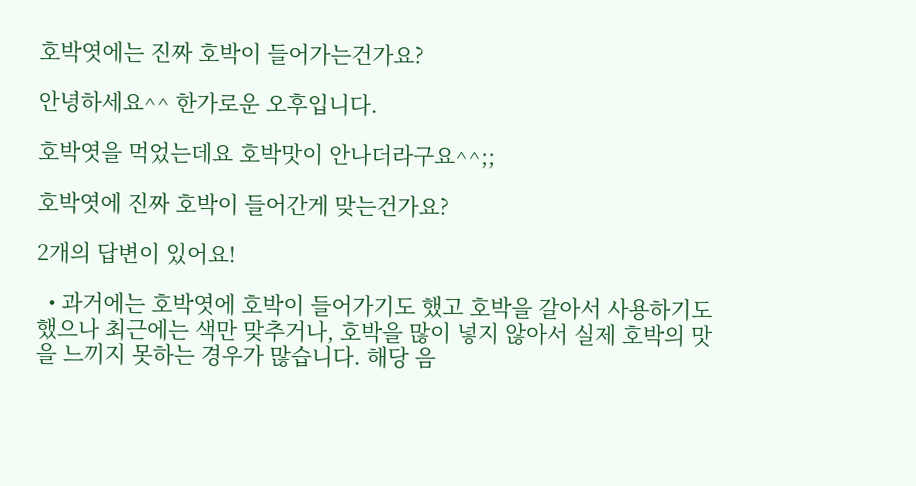호박엿에는 진짜 호박이 들어가는건가요?

안녕하세요^^ 한가로운 오후입니다.

호박엿을 먹었는데요 호박맛이 안나더라구요^^;;

호박엿에 진짜 호박이 들어간게 맞는건가요?

2개의 답변이 있어요!

  • 과거에는 호박엿에 호박이 들어가기도 했고 호박을 갈아서 사용하기도 했으나 최근에는 색만 맞추거나, 호박을 많이 넣지 않아서 실제 호박의 맛을 느끼지 못하는 경우가 많습니다. 해당 음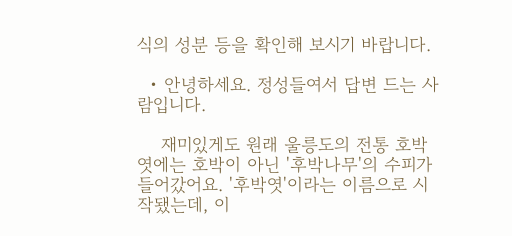식의 성분 등을 확인해 보시기 바랍니다.

  • 안녕하세요. 정성들여서 답변 드는 사람입니다.

    재미있게도 원래 울릉도의 전통 호박엿에는 호박이 아닌 '후박나무'의 수피가 들어갔어요. '후박엿'이라는 이름으로 시작됐는데, 이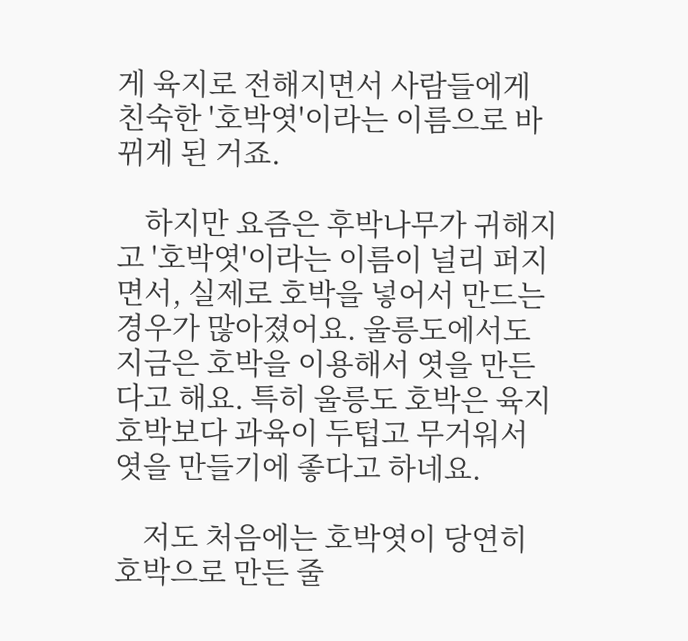게 육지로 전해지면서 사람들에게 친숙한 '호박엿'이라는 이름으로 바뀌게 된 거죠.

    하지만 요즘은 후박나무가 귀해지고 '호박엿'이라는 이름이 널리 퍼지면서, 실제로 호박을 넣어서 만드는 경우가 많아졌어요. 울릉도에서도 지금은 호박을 이용해서 엿을 만든다고 해요. 특히 울릉도 호박은 육지 호박보다 과육이 두텁고 무거워서 엿을 만들기에 좋다고 하네요.

    저도 처음에는 호박엿이 당연히 호박으로 만든 줄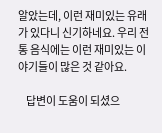알았는데, 이런 재미있는 유래가 있다니 신기하네요. 우리 전통 음식에는 이런 재미있는 이야기들이 많은 것 같아요.

    답변이 도움이 되셨으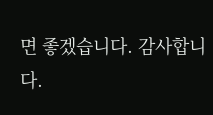면 좋겠습니다. 감사합니다.